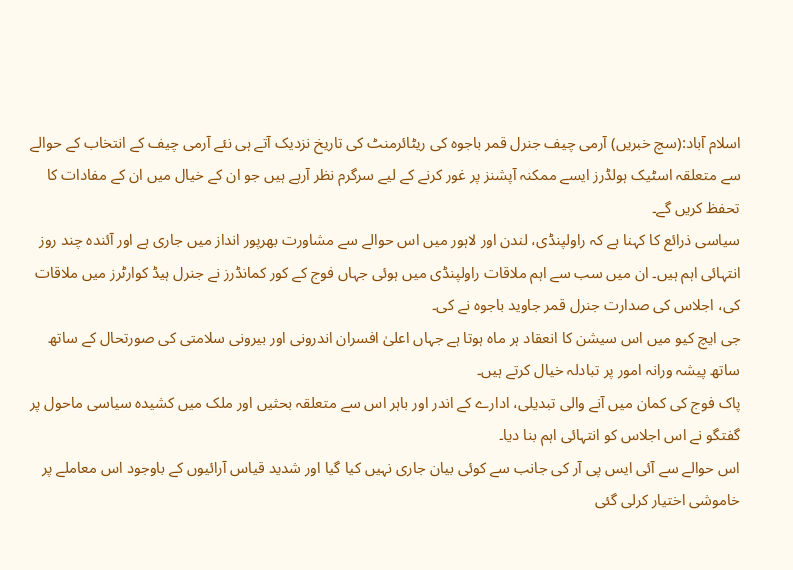اسلام آباد:(سچ خبریں) آرمی چیف جنرل قمر باجوہ کی ریٹائرمنٹ کی تاریخ نزدیک آتے ہی نئے آرمی چیف کے انتخاب کے حوالے سے متعلقہ اسٹیک ہولڈرز ایسے ممکنہ آپشنز پر غور کرنے کے لیے سرگرم نظر آرہے ہیں جو ان کے خیال میں ان کے مفادات کا تحفظ کریں گے۔
سیاسی ذرائع کا کہنا ہے کہ راولپنڈی، لندن اور لاہور میں اس حوالے سے مشاورت بھرپور انداز میں جاری ہے اور آئندہ چند روز انتہائی اہم ہیں۔ ان میں سب سے اہم ملاقات راولپنڈی میں ہوئی جہاں فوج کے کور کمانڈرز نے جنرل ہیڈ کوارٹرز میں ملاقات کی، اجلاس کی صدارت جنرل قمر جاوید باجوہ نے کی۔
جی ایچ کیو میں اس سیشن کا انعقاد ہر ماہ ہوتا ہے جہاں اعلیٰ افسران اندرونی اور بیرونی سلامتی کی صورتحال کے ساتھ ساتھ پیشہ ورانہ امور پر تبادلہ خیال کرتے ہیں۔
پاک فوج کی کمان میں آنے والی تبدیلی، ادارے کے اندر اور باہر اس سے متعلقہ بحثیں اور ملک میں کشیدہ سیاسی ماحول پر گفتگو نے اس اجلاس کو انتہائی اہم بنا دیا۔
اس حوالے سے آئی ایس پی آر کی جانب سے کوئی بیان جاری نہیں کیا گیا اور شدید قیاس آرائیوں کے باوجود اس معاملے پر خاموشی اختیار کرلی گئی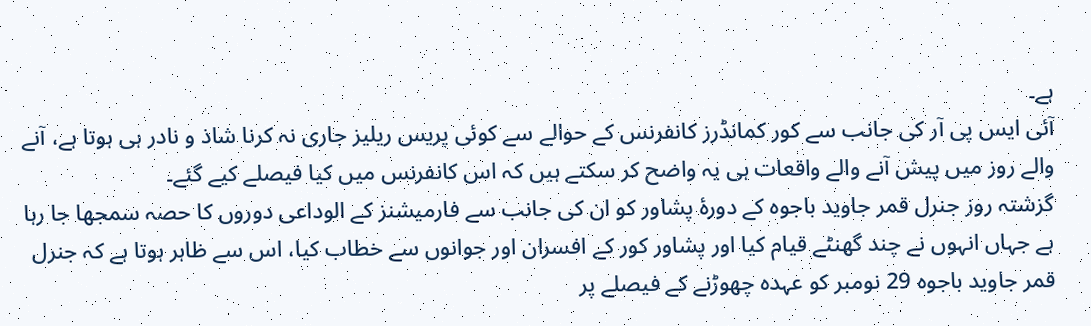ہے۔
آئی ایس پی آر کی جانب سے کور کمانڈرز کانفرنس کے حوالے سے کوئی پریس ریلیز جاری نہ کرنا شاذ و نادر ہی ہوتا ہے، آنے والے روز میں پیش آنے والے واقعات ہی یہ واضح کر سکتے ہیں کہ اس کانفرنس میں کیا فیصلے کیے گئے۔
گزشتہ روز جنرل قمر جاوید باجوہ کے دورۂ پشاور کو ان کی جانب سے فارمیشنز کے الوداعی دوروں کا حصہ سمجھا جا رہا ہے جہاں انہوں نے چند گھنٹے قیام کیا اور پشاور کور کے افسران اور جوانوں سے خطاب کیا، اس سے ظاہر ہوتا ہے کہ جنرل قمر جاوید باجوہ 29 نومبر کو عہدہ چھوڑنے کے فیصلے پر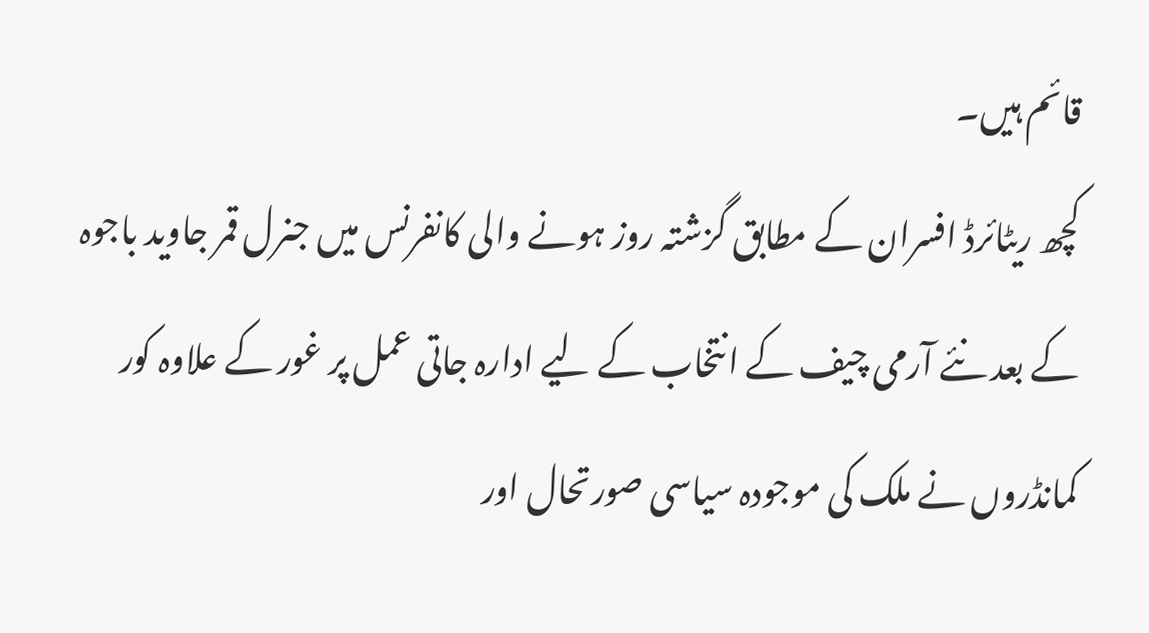قائم ہیں۔
کچھ ریٹائرڈ افسران کے مطابق گزشتہ روز ہونے والی کانفرنس میں جنرل قمر جاوید باجوہ کے بعد نئے آرمی چیف کے انتخاب کے لیے ادارہ جاتی عمل پر غور کے علاوہ کور کمانڈروں نے ملک کی موجودہ سیاسی صورتحال اور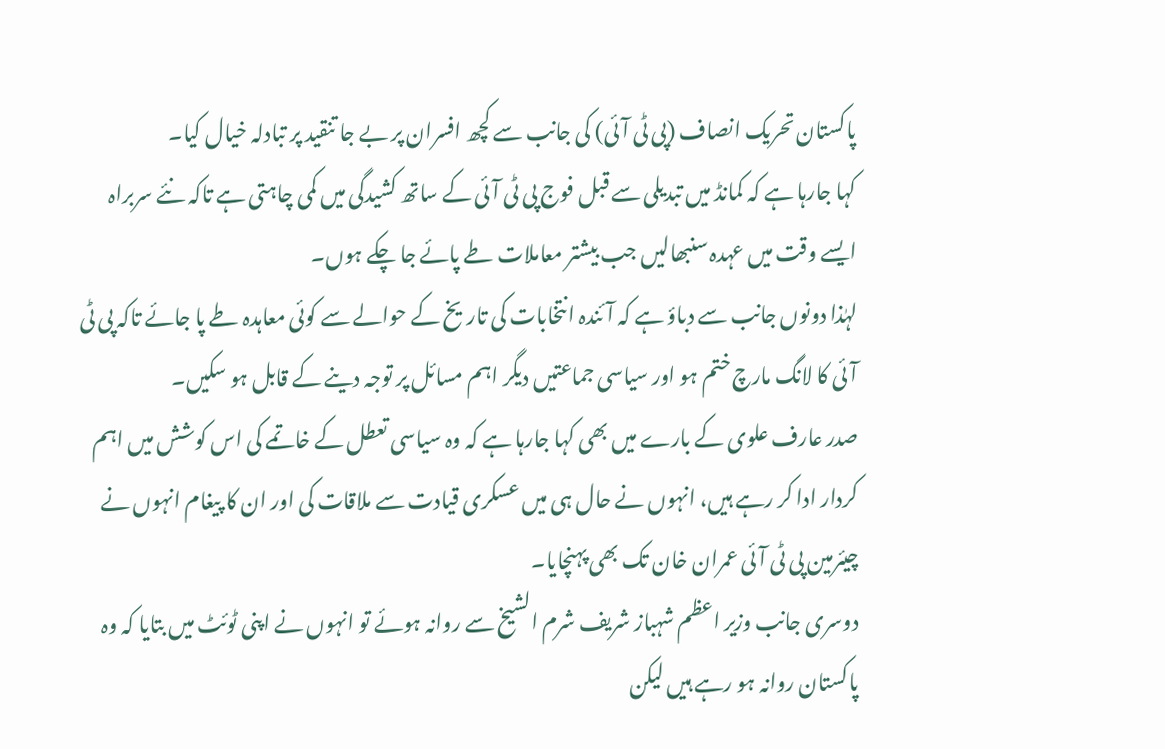پاکستان تحریک انصاف (پی ٹی آئی) کی جانب سے کچھ افسران پر بے جا تنقید پر تبادلہ خیال کیا۔
کہا جارہا ہے کہ کمانڈ میں تبدیلی سے قبل فوج پی ٹی آئی کے ساتھ کشیدگی میں کمی چاہتی ہے تاکہ نئے سربراہ ایسے وقت میں عہدہ سنبھالیں جب بیشتر معاملات طے پائے جا چکے ہوں۔
لہٰذا دونوں جانب سے دباؤ ہے کہ آئندہ انتخابات کی تاریخ کے حوالے سے کوئی معاہدہ طے پا جائے تاکہ پی ٹی آئی کا لانگ مارچ ختم ہو اور سیاسی جماعتیں دیگر اہم مسائل پر توجہ دینے کے قابل ہو سکیں۔
صدر عارف علوی کے بارے میں بھی کہا جارہا ہے کہ وہ سیاسی تعطل کے خاتمے کی اس کوشش میں اہم کردار ادا کر رہے ہیں، انہوں نے حال ہی میں عسکری قیادت سے ملاقات کی اور ان کا پیغام انہوں نے چیئرمین پی ٹی آئی عمران خان تک بھی پہنچایا۔
دوسری جانب وزیر اعظم شہباز شریف شرم الشیخ سے روانہ ہوئے تو انہوں نے اپنی ٹوئٹ میں بتایا کہ وہ پاکستان روانہ ہو رہے ہیں لیکن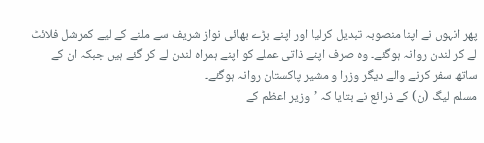پھر انہوں نے اپنا منصوبہ تبدیل کرلیا اور اپنے بڑے بھائی نواز شریف سے ملنے کے لیے کمرشل فلائٹ لے کر لندن روانہ ہوگئے۔ وہ صرف اپنے ذاتی عملے کو اپنے ہمراہ لندن لے کر گئے ہیں جبکہ ان کے ساتھ سفر کرنے والے دیگر وزرا و مشیر پاکستان روانہ ہوگئے۔
مسلم لیگ (ن) کے ذرائع نے بتایا کہ ’وزیر اعظم کے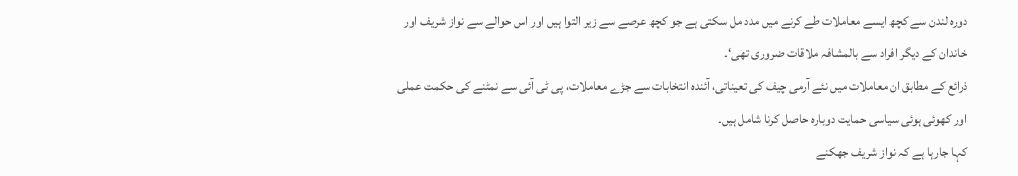دورہ لندن سے کچھ ایسے معاملات طے کرنے میں مدد مل سکتی ہے جو کچھ عرصے سے زیر التوا ہیں اور اس حوالے سے نواز شریف اور خاندان کے دیگر افراد سے بالمشافہ ملاقات ضروری تھی‘۔
ذرائع کے مطابق ان معاملات میں نئے آرمی چیف کی تعیناتی، آئندہ انتخابات سے جڑے معاملات، پی ٹی آئی سے نمٹنے کی حکمت عملی اور کھوئی ہوئی سیاسی حمایت دوبارہ حاصل کرنا شامل ہیں۔
کہا جارہا ہے کہ نواز شریف جھکنے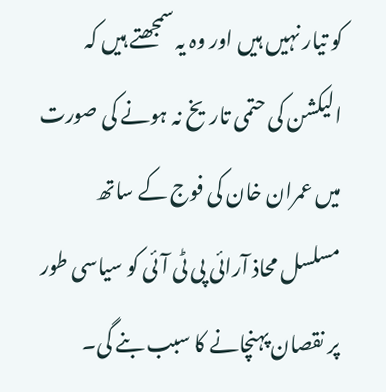کو تیار نہیں ہیں اور وہ یہ سمجھتے ہیں کہ الیکشن کی حتمی تاریخ نہ ہونے کی صورت میں عمران خان کی فوج کے ساتھ مسلسل محاذ آرائی پی ٹی آئی کو سیاسی طور پر نقصان پہنچانے کا سبب بنے گی۔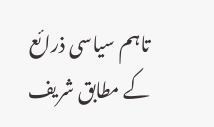تاہم سیاسی ذرائع کے مطابق شریف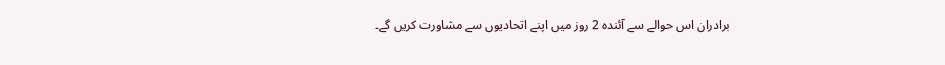برادران اس حوالے سے آئندہ 2 روز میں اپنے اتحادیوں سے مشاورت کریں گے۔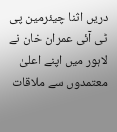دریں اثنا چیئرمین پی ٹی آئی عمران خان نے لاہور میں اپنے اعلیٰ معتمدوں سے ملاقات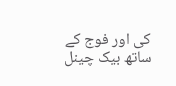کی اور فوج کے ساتھ بیک چینل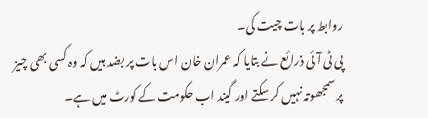روابط پر بات چیت کی۔
پی ٹی آئی ذرائع نے بتایا کہ عمران خان اس بات پر بضد ہیں کہ وہ کسی بھی چیز پر سمجھوتہ نہیں کر سکتے اور گیند اب حکومت کے کورٹ میں ہے۔